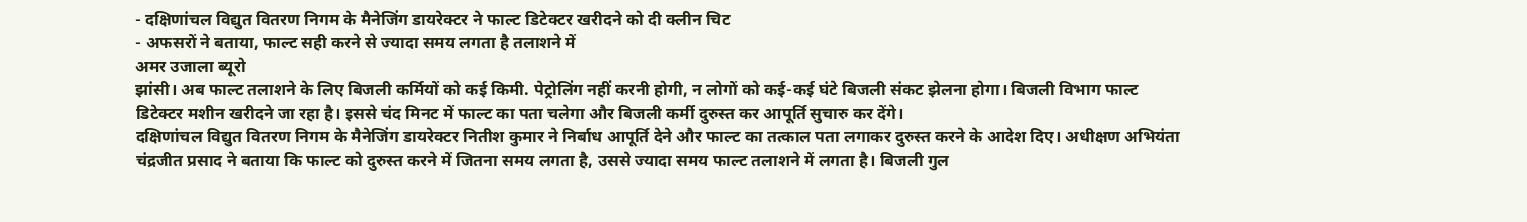- दक्षिणांचल विद्युत वितरण निगम के मैनेजिंग डायरेक्टर ने फाल्ट डिटेक्टर खरीदने को दी क्लीन चिट
- अफसरों ने बताया, फाल्ट सही करने से ज्यादा समय लगता है तलाशने में
अमर उजाला ब्यूरो
झांसी। अब फाल्ट तलाशने के लिए बिजली कर्मियों को कई किमी. पेट्रोलिंग नहीं करनी होगी, न लोगों को कई-कई घंटे बिजली संकट झेलना होगा। बिजली विभाग फाल्ट डिटेक्टर मशीन खरीदने जा रहा है। इससे चंद मिनट में फाल्ट का पता चलेगा और बिजली कर्मी दुरुस्त कर आपूर्ति सुचारु कर देंगे।
दक्षिणांचल विद्युत वितरण निगम के मैनेजिंग डायरेक्टर नितीश कुमार ने निर्बाध आपूर्ति देने और फाल्ट का तत्काल पता लगाकर दुरुस्त करने के आदेश दिए। अधीक्षण अभियंता चंद्रजीत प्रसाद ने बताया कि फाल्ट को दुरुस्त करने में जितना समय लगता है, उससे ज्यादा समय फाल्ट तलाशने में लगता है। बिजली गुल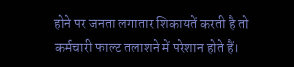होने पर जनता लगातार शिकायतें करती है तो कर्मचारी फाल्ट तलाशने में परेशान होते हैं।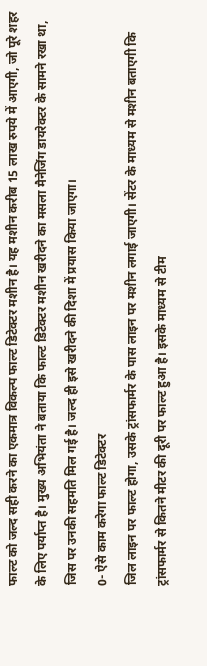फाल्ट को जल्द सही करने का एकमात्र विकल्प फाल्ट डिटेक्टर मशीन है। यह मशीन करीब 15 लाख रुपये में आएगी, जो पूरे शहर के लिए पर्याप्त है। मुख्य अभियंता ने बताया कि फाल्ट डिटेक्टर मशीन खरीदने का मसला मैनेजिंग डायरेक्टर के सामने रखा था, जिस पर उनकी सहमति मिल गई है। जल्द ही इसे खरीदने की दिशा में प्रयास किया जाएगा।
0- ऐसे काम करेगा फाल्ट डिटेक्टर
जिल लाइन पर फाल्ट होगा, उसके ट्रांसफार्मर के पास लाइन पर मशीन लगाई जाएगी। सेंटर के माध्यम से मशीन बताएगी कि ट्रांसफार्मर से कितने मीटर की दूरी पर फाल्ट हुआ है। इसके माध्यम से टीम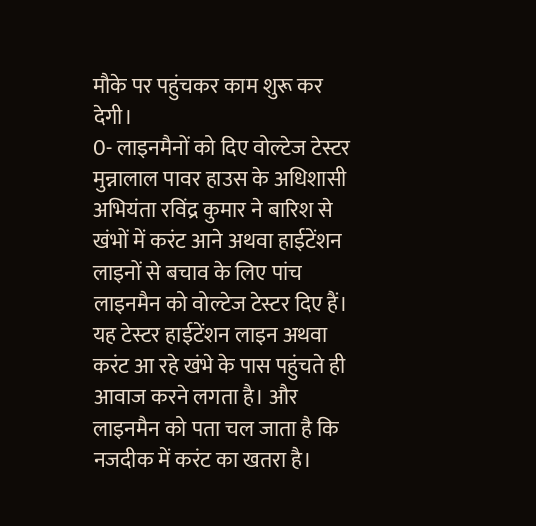मौके पर पहुंचकर काम शुरू कर देगी।
0- लाइनमैनों को दिए वोल्टेज टेस्टर
मुन्नालाल पावर हाउस के अधिशासी अभियंता रविंद्र कुमार ने बारिश से खंभों में करंट आने अथवा हाईटेंशन लाइनों से बचाव के लिए पांच लाइनमैन को वोल्टेज टेस्टर दिए हैं। यह टेस्टर हाईटेंशन लाइन अथवा करंट आ रहे खंभे के पास पहुंचते ही आवाज करने लगता है। और लाइनमैन को पता चल जाता है कि नजदीक में करंट का खतरा है।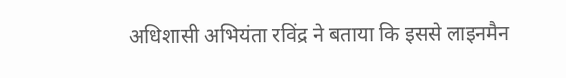अधिशासी अभियंता रविंद्र ने बताया कि इससे लाइनमैन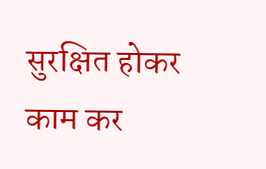सुरक्षित होकर काम कर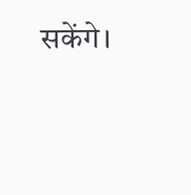सकेंगे।